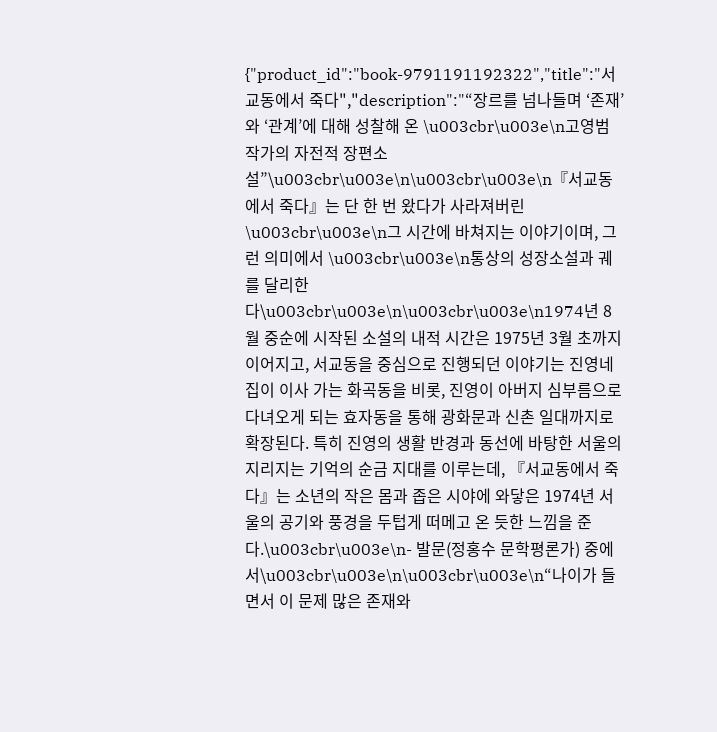{"product_id":"book-9791191192322","title":"서교동에서 죽다","description":"“장르를 넘나들며 ‘존재’와 ‘관계’에 대해 성찰해 온 \u003cbr\u003e\n고영범 작가의 자전적 장편소설”\u003cbr\u003e\n\u003cbr\u003e\n『서교동에서 죽다』는 단 한 번 왔다가 사라져버린 \u003cbr\u003e\n그 시간에 바쳐지는 이야기이며, 그런 의미에서 \u003cbr\u003e\n통상의 성장소설과 궤를 달리한다\u003cbr\u003e\n\u003cbr\u003e\n1974년 8월 중순에 시작된 소설의 내적 시간은 1975년 3월 초까지 이어지고, 서교동을 중심으로 진행되던 이야기는 진영네 집이 이사 가는 화곡동을 비롯, 진영이 아버지 심부름으로 다녀오게 되는 효자동을 통해 광화문과 신촌 일대까지로 확장된다. 특히 진영의 생활 반경과 동선에 바탕한 서울의 지리지는 기억의 순금 지대를 이루는데, 『서교동에서 죽다』는 소년의 작은 몸과 좁은 시야에 와닿은 1974년 서울의 공기와 풍경을 두텁게 떠메고 온 듯한 느낌을 준다.\u003cbr\u003e\n- 발문(정홍수 문학평론가) 중에서\u003cbr\u003e\n\u003cbr\u003e\n“나이가 들면서 이 문제 많은 존재와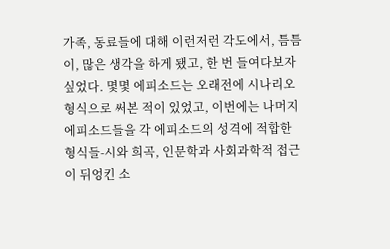가족, 동료들에 대해 이런저런 각도에서, 틈틈이, 많은 생각을 하게 됐고, 한 번 들여다보자 싶었다. 몇몇 에피소드는 오래전에 시나리오 형식으로 써본 적이 있었고, 이번에는 나머지 에피소드들을 각 에피소드의 성격에 적합한 형식들-시와 희곡, 인문학과 사회과학적 접근이 뒤엉킨 소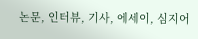논문, 인터뷰, 기사, 에세이, 심지어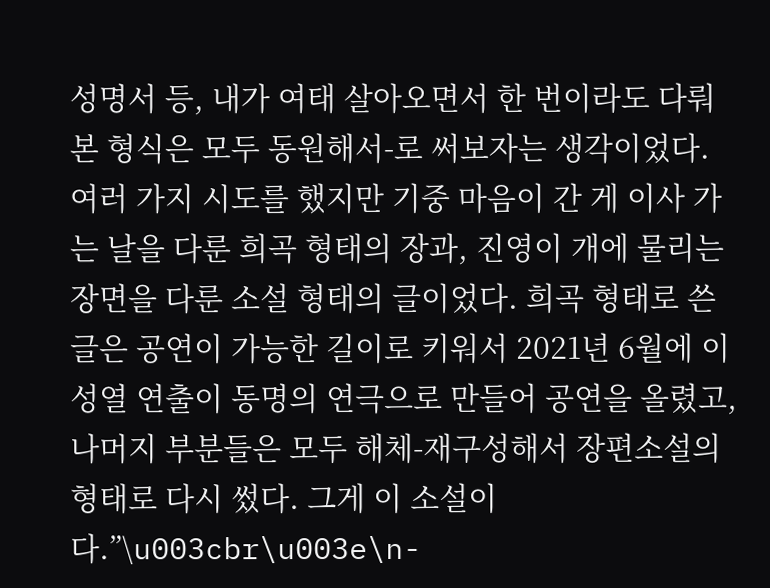성명서 등, 내가 여태 살아오면서 한 번이라도 다뤄본 형식은 모두 동원해서-로 써보자는 생각이었다. 여러 가지 시도를 했지만 기중 마음이 간 게 이사 가는 날을 다룬 희곡 형태의 장과, 진영이 개에 물리는 장면을 다룬 소설 형태의 글이었다. 희곡 형태로 쓴 글은 공연이 가능한 길이로 키워서 2021년 6월에 이성열 연출이 동명의 연극으로 만들어 공연을 올렸고, 나머지 부분들은 모두 해체-재구성해서 장편소설의 형태로 다시 썼다. 그게 이 소설이다.”\u003cbr\u003e\n-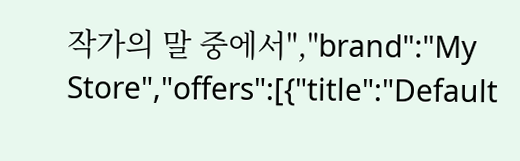작가의 말 중에서","brand":"My Store","offers":[{"title":"Default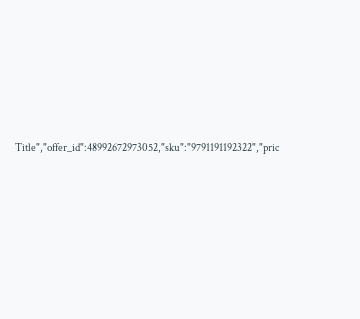Title","offer_id":48992672973052,"sku":"9791191192322","pric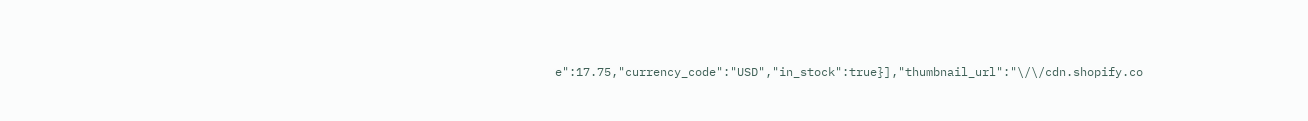e":17.75,"currency_code":"USD","in_stock":true}],"thumbnail_url":"\/\/cdn.shopify.co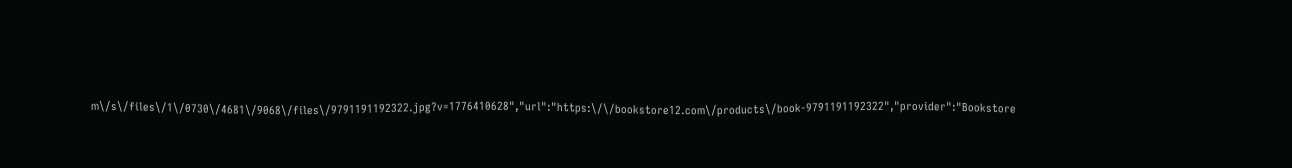m\/s\/files\/1\/0730\/4681\/9068\/files\/9791191192322.jpg?v=1776410628","url":"https:\/\/bookstore12.com\/products\/book-9791191192322","provider":"Bookstore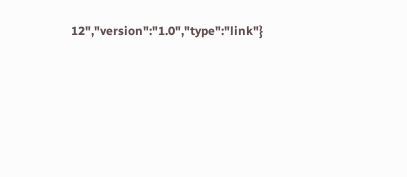12","version":"1.0","type":"link"}